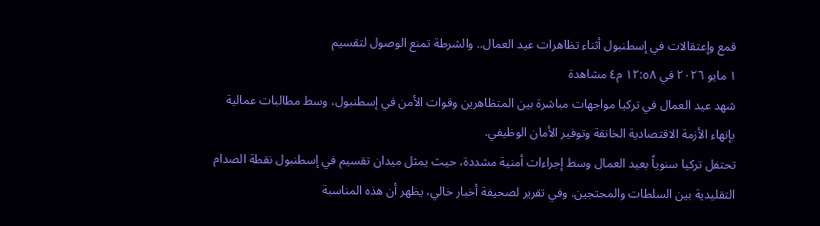قمع وإعتقالات في إسطنبول أثناء تظاهرات عيد العمال.. والشرطة تمنع الوصول لتقسيم
١ مايو ٢٠٢٦ في ١٢:٥٨ م٤ مشاهدة
شهد عيد العمال في تركيا مواجهات مباشرة بين المتظاهرين وقوات الأمن في إسطنبول، وسط مطالبات عمالية بإنهاء الأزمة الاقتصادية الخانقة وتوفير الأمان الوظيفي.
تحتفل تركيا سنوياً بعيد العمال وسط إجراءات أمنية مشددة، حيث يمثل ميدان تقسيم في إسطنبول نقطة الصدام التقليدية بين السلطات والمحتجين. وفي تقرير لصحيفة أخبار خالي، يظهر أن هذه المناسبة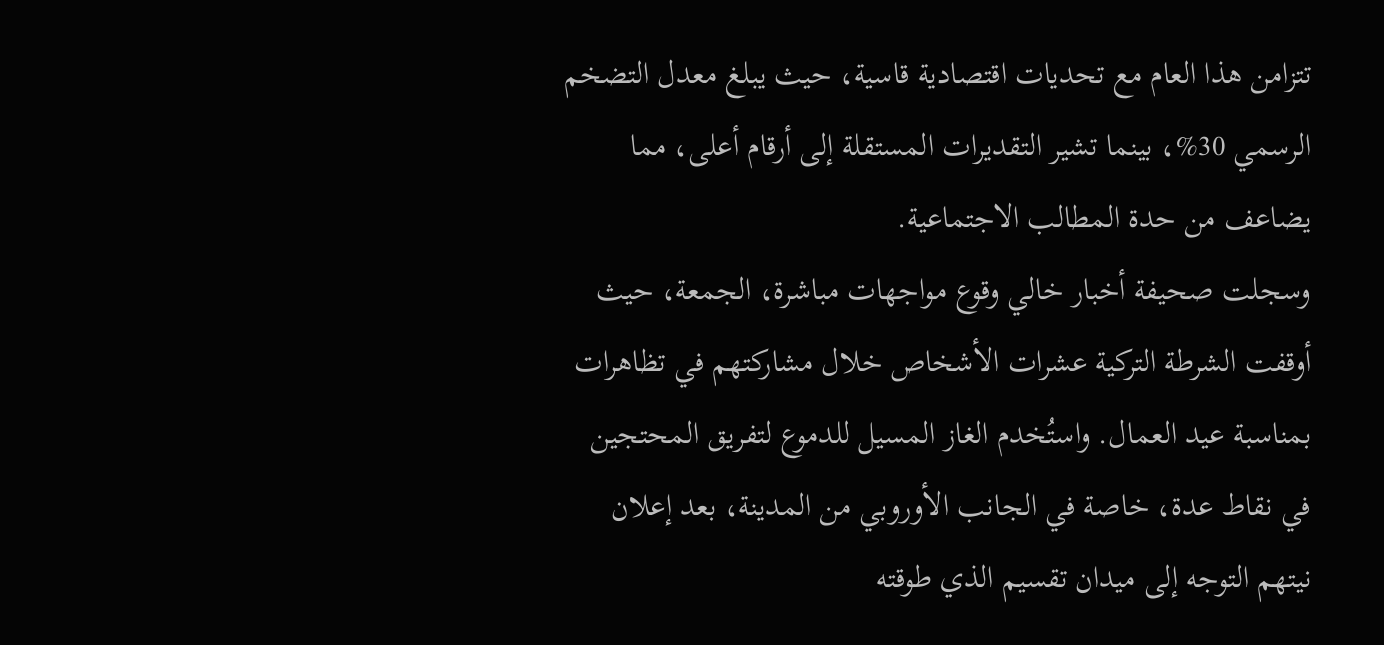تتزامن هذا العام مع تحديات اقتصادية قاسية، حيث يبلغ معدل التضخم الرسمي 30%، بينما تشير التقديرات المستقلة إلى أرقام أعلى، مما يضاعف من حدة المطالب الاجتماعية.
وسجلت صحيفة أخبار خالي وقوع مواجهات مباشرة، الجمعة، حيث أوقفت الشرطة التركية عشرات الأشخاص خلال مشاركتهم في تظاهرات بمناسبة عيد العمال. واستُخدم الغاز المسيل للدموع لتفريق المحتجين في نقاط عدة، خاصة في الجانب الأوروبي من المدينة، بعد إعلان نيتهم التوجه إلى ميدان تقسيم الذي طوقته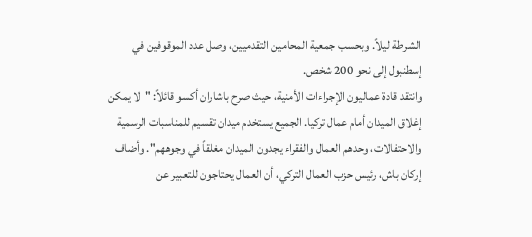الشرطة ليلاً. وبحسب جمعية المحامين التقدميين، وصل عدد الموقوفين في إسطنبول إلى نحو 200 شخص.
وانتقد قادة عماليون الإجراءات الأمنية، حيث صرح باشاران أكسو قائلاً: "لا يمكن إغلاق الميدان أمام عمال تركيا. الجميع يستخدم ميدان تقسيم للمناسبات الرسمية والاحتفالات، وحدهم العمال والفقراء يجدون الميدان مغلقاً في وجوههم". وأضاف إركان باش، رئيس حزب العمال التركي، أن العمال يحتاجون للتعبير عن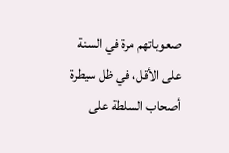صعوباتهم مرة في السنة على الأقل، في ظل سيطرة أصحاب السلطة على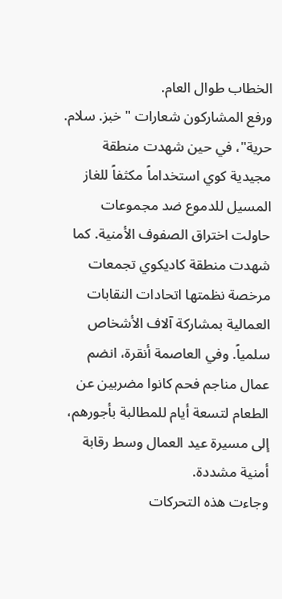الخطاب طوال العام.
ورفع المشاركون شعارات "خبز. سلام. حرية"، في حين شهدت منطقة مجيدية كوي استخداماً مكثفاً للغاز المسيل للدموع ضد مجموعات حاولت اختراق الصفوف الأمنية. كما شهدت منطقة كاديكوي تجمعات مرخصة نظمتها اتحادات النقابات العمالية بمشاركة آلاف الأشخاص سلمياً. وفي العاصمة أنقرة، انضم عمال مناجم فحم كانوا مضربين عن الطعام لتسعة أيام للمطالبة بأجورهم، إلى مسيرة عيد العمال وسط رقابة أمنية مشددة.
وجاءت هذه التحركات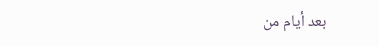بعد أيام من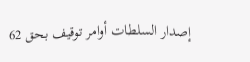إصدار السلطات أوامر توقيف بحق 62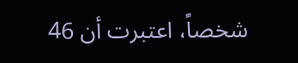شخصاً، اعتبرت أن 46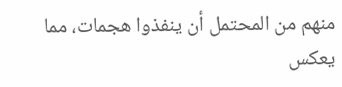منهم من المحتمل أن ينفذوا هجمات، مما يعكس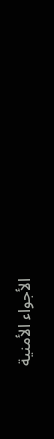الأجواء الأمنية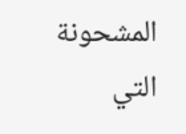المشحونة التي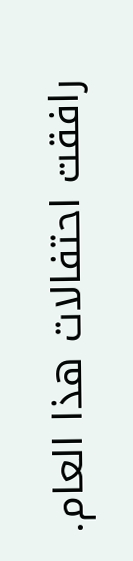رافقت احتفالات هذا العام.